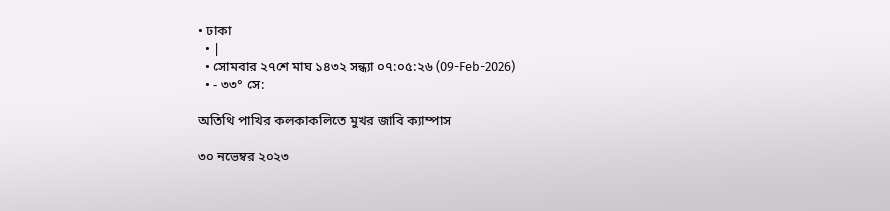• ঢাকা
  • |
  • সোমবার ২৭শে মাঘ ১৪৩২ সন্ধ্যা ০৭:০৫:২৬ (09-Feb-2026)
  • - ৩৩° সে:

অতিথি পাখির কলকাকলিতে মুখর জাবি ক্যাম্পাস

৩০ নভেম্বর ২০২৩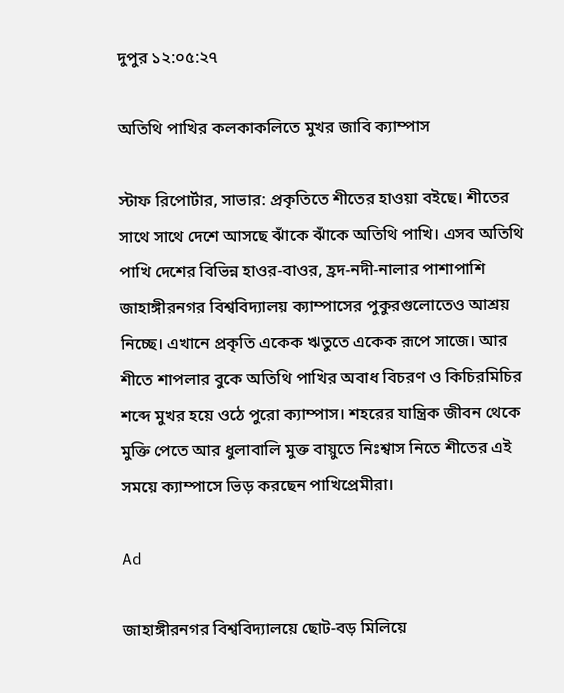দুপুর ১২:০৫:২৭

অতিথি পাখির কলকাকলিতে মুখর জাবি ক্যাম্পাস

স্টাফ রিপোর্টার, সাভার: প্রকৃতিতে শীতের হাওয়া বইছে। শীতের সাথে সাথে দেশে আসছে ঝাঁকে ঝাঁকে অতিথি পাখি। এসব অতিথি পাখি দেশের বিভিন্ন হাওর-বাওর, হ্রদ-নদী-নালার পাশাপাশি জাহাঙ্গীরনগর বিশ্ববিদ্যালয় ক্যাম্পাসের পুকুরগুলোতেও আশ্রয় নিচ্ছে। এখানে প্রকৃতি একেক ঋতুতে একেক রূপে সাজে। আর শীতে শাপলার বুকে অতিথি পাখির অবাধ বিচরণ ও কিচিরমিচির শব্দে মুখর হয়ে ওঠে পুরো ক্যাম্পাস। শহরের যান্ত্রিক জীবন থেকে মুক্তি পেতে আর ধুলাবালি মুক্ত বায়ুতে নিঃশ্বাস নিতে শীতের এই সময়ে ক্যাম্পাসে ভিড় করছেন পাখিপ্রেমীরা।

Ad

জাহাঙ্গীরনগর বিশ্ববিদ্যালয়ে ছোট-বড় মিলিয়ে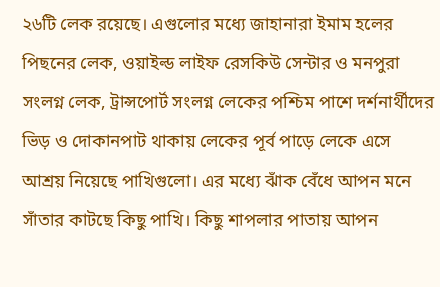২৬টি লেক রয়েছে। এগুলোর মধ্যে জাহানারা ইমাম হলের পিছনের লেক, ওয়াইল্ড লাইফ রেসকিউ সেন্টার ও মনপুরা সংলগ্ন লেক, ট্রান্সপোর্ট সংলগ্ন লেকের পশ্চিম পাশে দর্শনার্থীদের ভিড় ও দোকানপাট থাকায় লেকের পূর্ব পাড়ে লেকে এসে আশ্রয় নিয়েছে পাখিগুলো। এর মধ্যে ঝাঁক বেঁধে আপন মনে সাঁতার কাটছে কিছু পাখি। কিছু শাপলার পাতায় আপন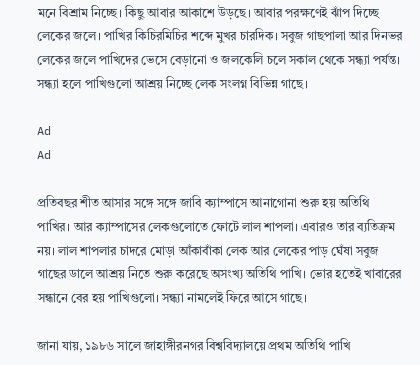মনে বিশ্রাম নিচ্ছে। কিছু আবার আকাশে উড়ছে। আবার পরক্ষণেই ঝাঁপ দিচ্ছে লেকের জলে। পাখির কিচিরমিচির শব্দে মুখর চারদিক। সবুজ গাছপালা আর দিনভর লেকের জলে পাখিদের ভেসে বেড়ানো ও জলকেলি চলে সকাল থেকে সন্ধ্যা পর্যন্ত। সন্ধ্যা হলে পাখিগুলো আশ্রয় নিচ্ছে লেক সংলগ্ন বিভিন্ন গাছে।

Ad
Ad

প্রতিবছর শীত আসার সঙ্গে সঙ্গে জাবি ক্যাম্পাসে আনাগোনা শুরু হয় অতিথি পাখির। আর ক্যাম্পাসের লেকগুলোতে ফোটে লাল শাপলা। এবারও তার ব্যতিক্রম নয়। লাল শাপলার চাদরে মোড়া আঁকাবাঁকা লেক আর লেকের পাড় ঘেঁষা সবুজ গাছের ডালে আশ্রয় নিতে শুরু করেছে অসংখ্য অতিথি পাখি। ভোর হতেই খাবারের সন্ধানে বের হয় পাখিগুলো। সন্ধ্যা নামলেই ফিরে আসে গাছে।

জানা যায়, ১৯৮৬ সালে জাহাঙ্গীরনগর বিশ্ববিদ্যালয়ে প্রথম অতিথি পাখি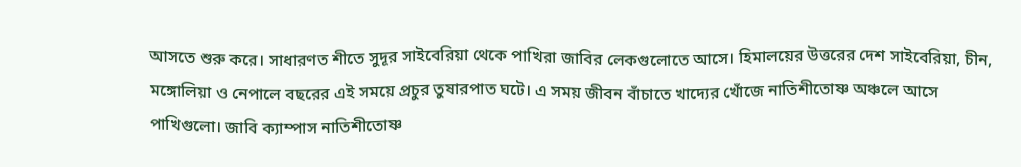আসতে শুরু করে। সাধারণত শীতে সুদূর সাইবেরিয়া থেকে পাখিরা জাবির লেকগুলোতে আসে। হিমালয়ের উত্তরের দেশ সাইবেরিয়া, চীন, মঙ্গোলিয়া ও নেপালে বছরের এই সময়ে প্রচুর তুষারপাত ঘটে। এ সময় জীবন বাঁচাতে খাদ্যের খোঁজে নাতিশীতোষ্ণ অঞ্চলে আসে পাখিগুলো। জাবি ক্যাম্পাস নাতিশীতোষ্ণ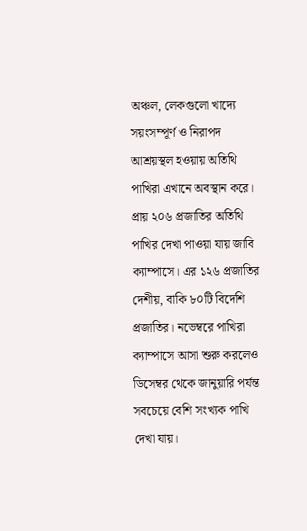অঞ্চল, লেকগুলো খাদ্যে সয়ংসম্পূর্ণ ও নিরাপদ আশ্রয়স্থল হওয়ায় অতিথি পাখিরা এখানে অবস্থান করে। প্রায় ২০৬ প্রজাতির অতিথি পাখির দেখা পাওয়া যায় জাবি ক্যাম্পাসে। এর ১২৬ প্রজাতির দেশীয়, বাকি ৮০টি বিদেশি প্রজাতির। নভেম্বরে পাখিরা ক্যাম্পাসে আসা শুরু করলেও ডিসেম্বর থেকে জানুয়ারি পর্যন্ত সবচেয়ে বেশি সংখ্যক পাখি দেখা যায়।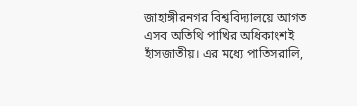জাহাঙ্গীরনগর বিশ্ববিদ্যালয়ে আগত এসব অতিথি পাখির অধিকাংশই হাঁসজাতীয়। এর মধ্যে পাতিসরালি,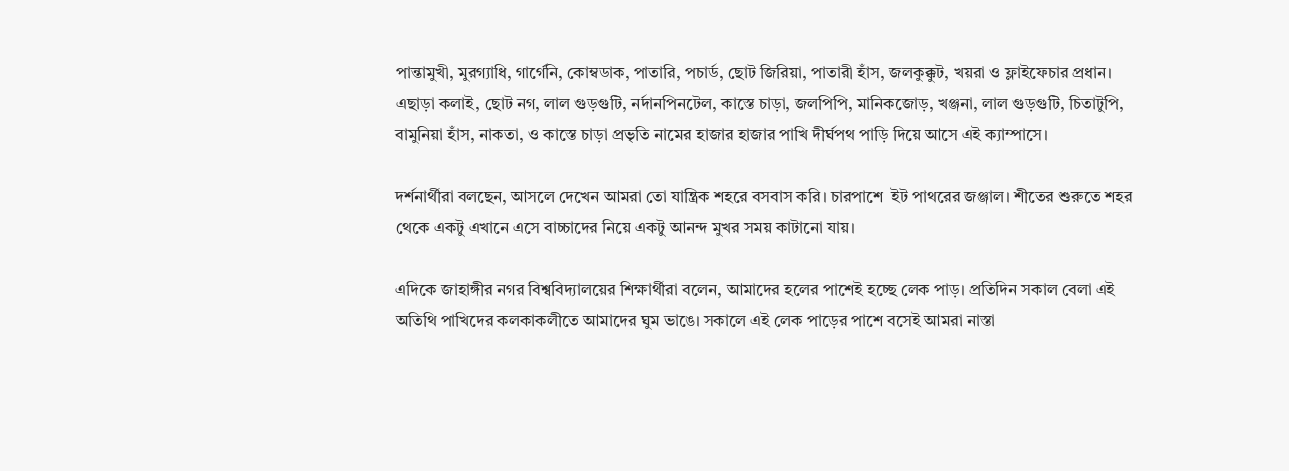পান্তামুখী, মুরগ্যাধি, গার্গেনি, কোম্বডাক, পাতারি, পচার্ড, ছোট জিরিয়া, পাতারী হাঁস, জলকুক্কুট, খয়রা ও ফ্লাইফেচার প্রধান। এছাড়া কলাই, ছোট নগ, লাল গুড়গুটি, নর্দানপিনটেল, কাস্তে চাড়া, জলপিপি, মানিকজোড়, খঞ্জনা, লাল গুড়গুটি, চিতাটুপি, বামুনিয়া হাঁস, নাকতা, ও কাস্তে চাড়া প্রভৃতি নামের হাজার হাজার পাখি দীর্ঘপথ পাড়ি দিয়ে আসে এই ক্যাম্পাসে।

দর্শনার্থীরা বলছেন, আসলে দেখেন আমরা তো যান্ত্রিক শহরে বসবাস করি। চারপাশে  ইট পাথরের জঞ্জাল। শীতের শুরুতে শহর থেকে একটু এখানে এসে বাচ্চাদের নিয়ে একটু আনন্দ মুখর সময় কাটানো যায়।

এদিকে জাহাঙ্গীর নগর বিশ্ববিদ্যালয়ের শিক্ষার্থীরা বলেন, আমাদের হলের পাশেই হচ্ছে লেক পাড়। প্রতিদিন সকাল বেলা এই অতিথি পাখিদের কলকাকলীতে আমাদের ঘুম ভাঙে। সকালে এই লেক পাড়ের পাশে বসেই আমরা নাস্তা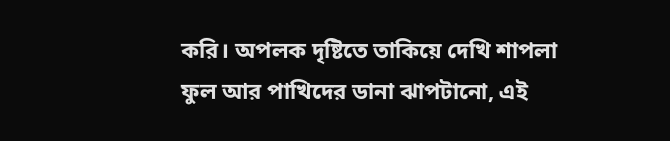করি। অপলক দৃষ্টিতে তাকিয়ে দেখি শাপলা ফুল আর পাখিদের ডানা ঝাপটানো, এই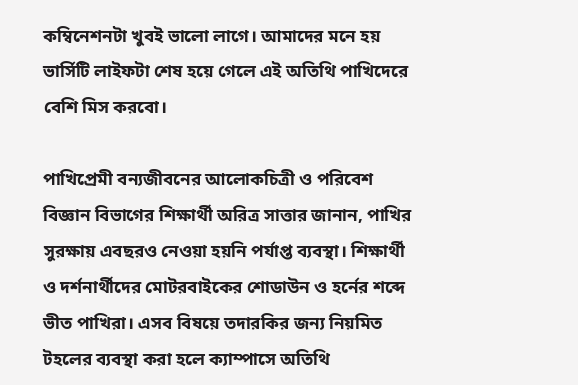কম্বিনেশনটা খুবই ভালো লাগে। আমাদের মনে হয় ভার্সিটি লাইফটা শেষ হয়ে গেলে এই অতিথি পাখিদেরে বেশি মিস করবো।

পাখিপ্রেমী বন্যজীবনের আলোকচিত্রী ও পরিবেশ বিজ্ঞান বিভাগের শিক্ষার্থী অরিত্র সাত্তার জানান, পাখির সুরক্ষায় এবছরও নেওয়া হয়নি পর্যাপ্ত ব্যবস্থা। শিক্ষার্থী ও দর্শনার্থীদের মোটরবাইকের শোডাউন ও হর্নের শব্দে ভীত পাখিরা। এসব বিষয়ে তদারকির জন্য নিয়মিত টহলের ব্যবস্থা করা হলে ক্যাম্পাসে অতিথি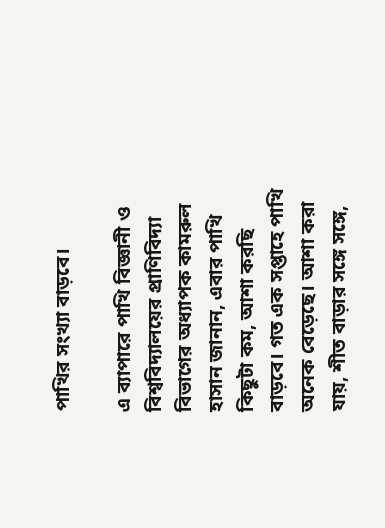পাখির সংখ্যা বাড়বে।

এ ব্যাপারে পাখি বিজ্ঞানী ও বিশ্ববিদ্যালয়ের প্রাণিবিদ্যা বিভাগের অধ্যাপক কামরুল হাসান জানান, এবার পাখি কিছুটা কম, আশা করছি বাড়বে। গত এক সপ্তাহে পাখি অনেক বেড়েছে। আশা করা যায়, শীত বাড়ার সঙ্গে সঙ্গে,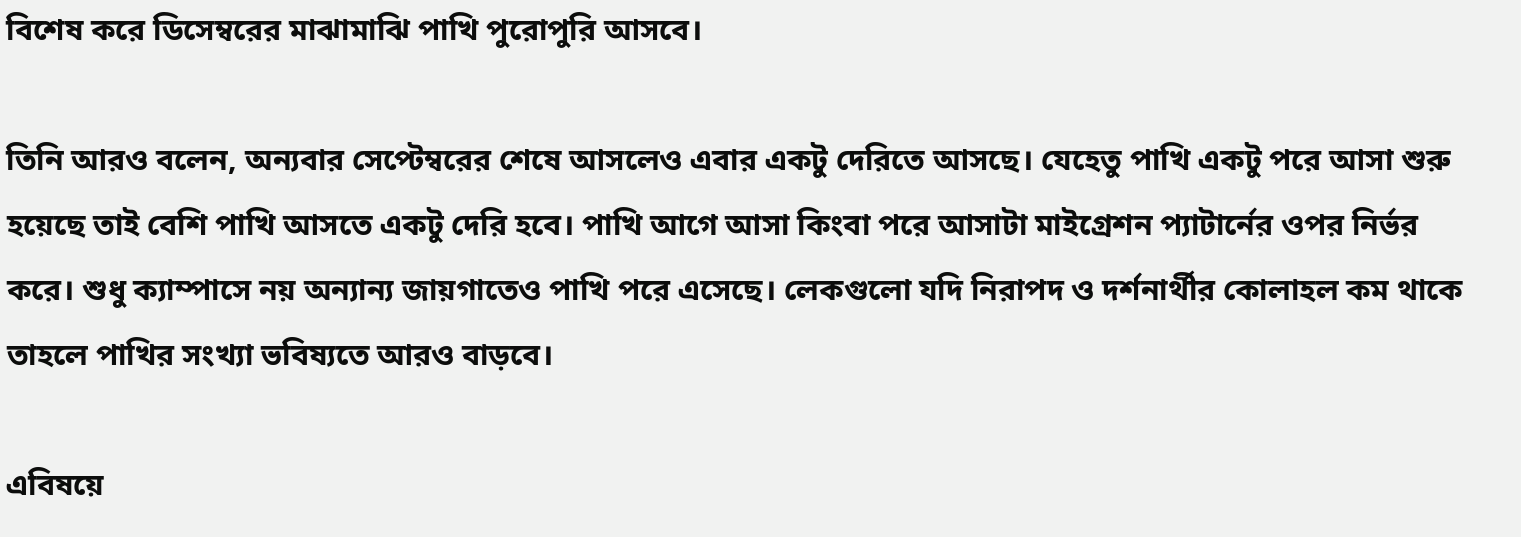বিশেষ করে ডিসেম্বরের মাঝামাঝি পাখি পুরোপুরি আসবে।

তিনি আরও বলেন, অন্যবার সেপ্টেম্বরের শেষে আসলেও এবার একটু দেরিতে আসছে। যেহেতু পাখি একটু পরে আসা শুরু হয়েছে তাই বেশি পাখি আসতে একটু দেরি হবে। পাখি আগে আসা কিংবা পরে আসাটা মাইগ্রেশন প্যাটার্নের ওপর নির্ভর করে। শুধু ক্যাম্পাসে নয় অন্যান্য জায়গাতেও পাখি পরে এসেছে। লেকগুলো যদি নিরাপদ ও দর্শনার্থীর কোলাহল কম থাকে তাহলে পাখির সংখ্যা ভবিষ্যতে আরও বাড়বে।

এবিষয়ে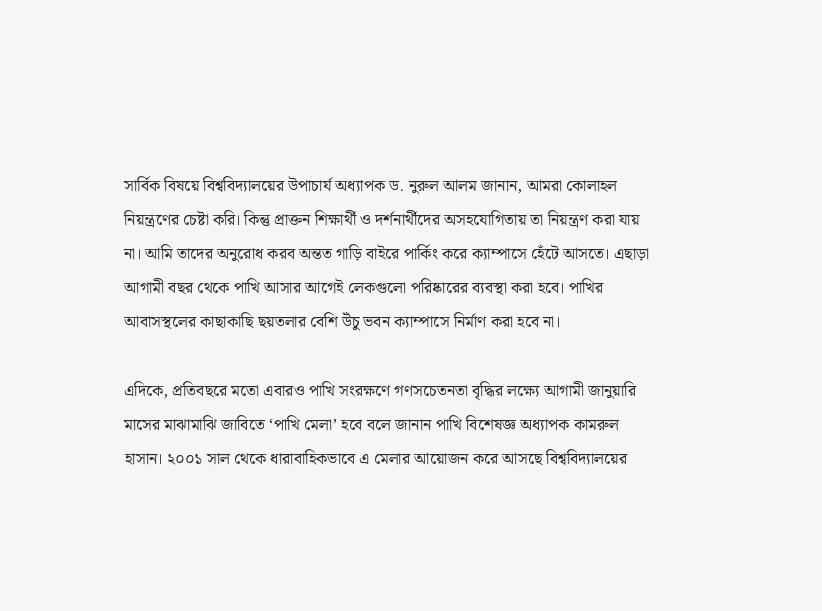সার্বিক বিষয়ে বিশ্ববিদ্যালয়ের উপাচার্য অধ্যাপক ড. নুরুল আলম জানান, আমরা কোলাহল নিয়ন্ত্রণের চেষ্টা করি। কিন্তু প্রাক্তন শিক্ষার্থী ও দর্শনার্থীদের অসহযোগিতায় তা নিয়ন্ত্রণ করা যায় না। আমি তাদের অনুরোধ করব অন্তত গাড়ি বাইরে পার্কিং করে ক্যাম্পাসে হেঁটে আসতে। এছাড়া আগামী বছর থেকে পাখি আসার আগেই লেকগুলো পরিষ্কারের ব্যবস্থা করা হবে। পাখির আবাসস্থলের কাছাকাছি ছয়তলার বেশি উঁচু ভবন ক্যাম্পাসে নির্মাণ করা হবে না।

এদিকে, প্রতিবছরে মতো এবারও পাখি সংরক্ষণে গণসচেতনতা বৃদ্ধির লক্ষ্যে আগামী জানুয়ারি মাসের মাঝামাঝি জাবিতে ‘পাখি মেলা’ হবে বলে জানান পাখি বিশেষজ্ঞ অধ্যাপক কামরুল হাসান। ২০০১ সাল থেকে ধারাবাহিকভাবে এ মেলার আয়োজন করে আসছে বিশ্ববিদ্যালয়ের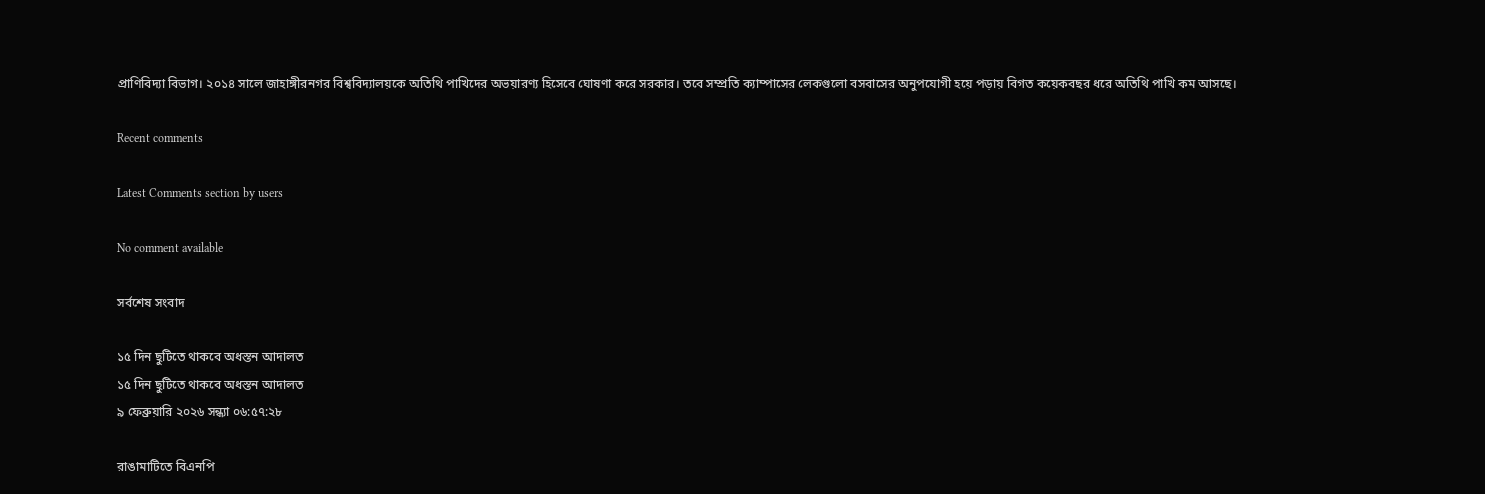প্রাণিবিদ্যা বিভাগ। ২০১৪ সালে জাহাঙ্গীরনগর বিশ্ববিদ্যালয়কে অতিথি পাখিদের অভয়ারণ্য হিসেবে ঘোষণা করে সরকার। তবে সম্প্রতি ক্যাম্পাসের লেকগুলো বসবাসের অনুপযোগী হয়ে পড়ায় বিগত কয়েকবছর ধরে অতিথি পাখি কম আসছে।

Recent comments

Latest Comments section by users

No comment available

সর্বশেষ সংবাদ

১৫ দিন ছুটিতে থাকবে অধস্তন আদালত
১৫ দিন ছুটিতে থাকবে অধস্তন আদালত
৯ ফেব্রুয়ারি ২০২৬ সন্ধ্যা ০৬:৫৭:২৮

রাঙামাটিতে বিএনপি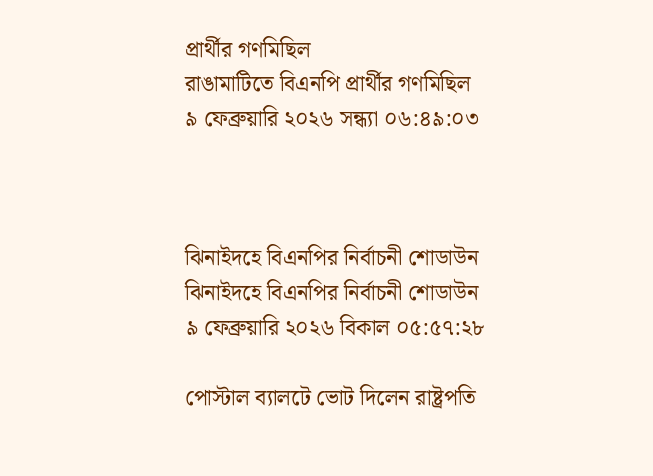প্রার্থীর গণমিছিল
রাঙামাটিতে বিএনপি প্রার্থীর গণমিছিল
৯ ফেব্রুয়ারি ২০২৬ সন্ধ্যা ০৬:৪৯:০৩



ঝিনাইদহে বিএনপির নির্বাচনী শোডাউন
ঝিনাইদহে বিএনপির নির্বাচনী শোডাউন
৯ ফেব্রুয়ারি ২০২৬ বিকাল ০৫:৫৭:২৮

পোস্টাল ব্যালটে ভোট দিলেন রাষ্ট্রপতি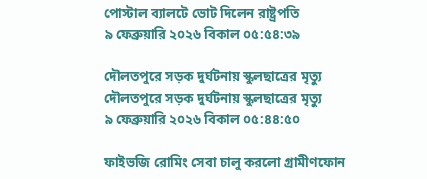পোস্টাল ব্যালটে ভোট দিলেন রাষ্ট্রপতি
৯ ফেব্রুয়ারি ২০২৬ বিকাল ০৫:৫৪:৩৯

দৌলতপুরে সড়ক দুর্ঘটনায় স্কুলছাত্রের মৃত্যু
দৌলতপুরে সড়ক দুর্ঘটনায় স্কুলছাত্রের মৃত্যু
৯ ফেব্রুয়ারি ২০২৬ বিকাল ০৫:৪৪:৫০

ফাইভজি রোমিং সেবা চালু করলো গ্রামীণফোন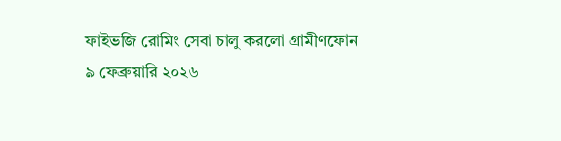ফাইভজি রোমিং সেবা চালু করলো গ্রামীণফোন
৯ ফেব্রুয়ারি ২০২৬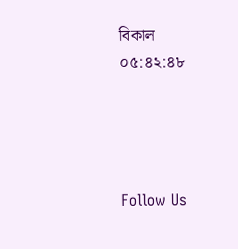বিকাল ০৫:৪২:৪৮




Follow Us